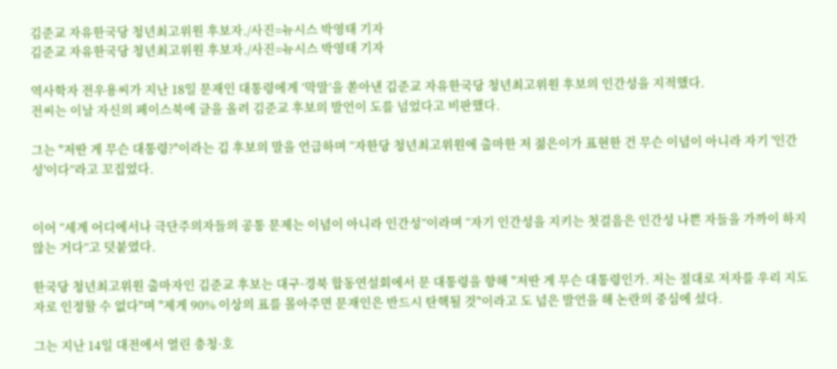김준교 자유한국당 청년최고위원 후보자./사진=뉴시스 박영태 기자
김준교 자유한국당 청년최고위원 후보자./사진=뉴시스 박영태 기자

역사학자 전우용씨가 지난 18일 문재인 대통령에게 ‘막말’을 쏟아낸 김준교 자유한국당 청년최고위원 후보의 인간성을 지적했다.
전씨는 이날 자신의 페이스북에 글을 올려 김준교 후보의 발언이 도를 넘었다고 비판했다.

그는 "저딴 게 무슨 대통령?"이라는 김 후보의 말을 언급하며 “자한당 청년최고위원에 출마한 저 젊은이가 표현한 건 무슨 이념이 아니라 자기 '인간성'이다”라고 꼬집었다.


이어 “세계 어디에서나 극단주의자들의 공통 문제는 이념이 아니라 인간성”이라며 “자기 인간성을 지키는 첫걸음은 인간성 나쁜 자들을 가까이 하지 않는 거다”고 덧붙였다.

한국당 청년최고위원 출마자인 김준교 후보는 대구·경북 합동연설회에서 문 대통령을 향해 "저딴 게 무슨 대통령인가. 저는 절대로 저자를 우리 지도자로 인정할 수 없다"며 "제게 90% 이상의 표를 몰아주면 문재인은 반드시 탄핵될 것"이라고 도 넘은 발언을 해 논란의 중심에 섰다.

그는 지난 14일 대전에서 열린 충청·호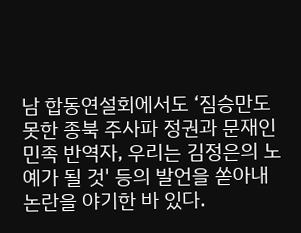남 합동연설회에서도 ‘짐승만도 못한 종북 주사파 정권과 문재인 민족 반역자, 우리는 김정은의 노예가 될 것' 등의 발언을 쏟아내 논란을 야기한 바 있다.